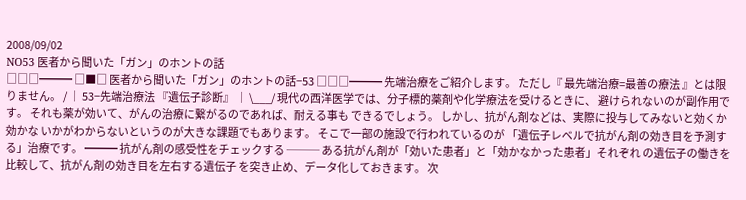2008/09/02
NO53 医者から聞いた「ガン」のホントの話
□□□━━━ □■□ 医者から聞いた「ガン」のホントの話−53 □□□━━━ 先端治療をご紹介します。 ただし『 最先端治療=最善の療法 』とは限りません。 / │ 53−先端治療法 『遺伝子診断』 │ \___/ 現代の西洋医学では、分子標的薬剤や化学療法を受けるときに、 避けられないのが副作用です。 それも薬が効いて、がんの治療に繋がるのであれば、耐える事も できるでしょう。 しかし、抗がん剤などは、実際に投与してみないと効くか効かな いかがわからないというのが大きな課題でもあります。 そこで一部の施設で行われているのが 「遺伝子レベルで抗がん剤の効き目を予測する」治療です。 ━━━ 抗がん剤の感受性をチェックする ─── ある抗がん剤が「効いた患者」と「効かなかった患者」それぞれ の遺伝子の働きを比較して、抗がん剤の効き目を左右する遺伝子 を突き止め、データ化しておきます。 次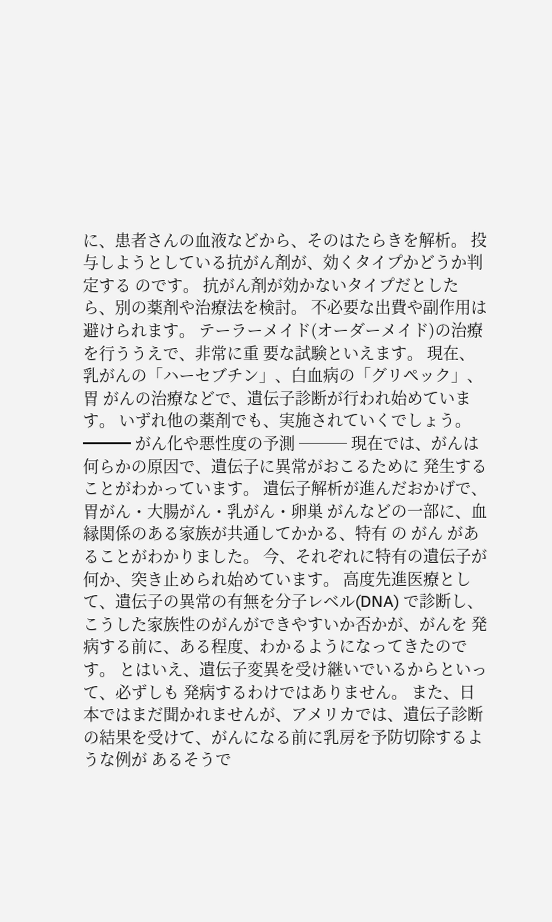に、患者さんの血液などから、そのはたらきを解析。 投与しようとしている抗がん剤が、効くタイプかどうか判定する のです。 抗がん剤が効かないタイプだとしたら、別の薬剤や治療法を検討。 不必要な出費や副作用は避けられます。 テーラーメイド(オーダーメイド)の治療を行ううえで、非常に重 要な試験といえます。 現在、乳がんの「ハーセブチン」、白血病の「グリペック」、胃 がんの治療などで、遺伝子診断が行われ始めています。 いずれ他の薬剤でも、実施されていくでしょう。 ━━━ がん化や悪性度の予測 ─── 現在では、がんは何らかの原因で、遺伝子に異常がおこるために 発生することがわかっています。 遺伝子解析が進んだおかげで、胃がん・大腸がん・乳がん・卵巣 がんなどの一部に、血縁関係のある家族が共通してかかる、特有 の がん があることがわかりました。 今、それぞれに特有の遺伝子が何か、突き止められ始めています。 高度先進医療として、遺伝子の異常の有無を分子レベル(DNA) で診断し、こうした家族性のがんができやすいか否かが、がんを 発病する前に、ある程度、わかるようになってきたのです。 とはいえ、遺伝子変異を受け継いでいるからといって、必ずしも 発病するわけではありません。 また、日本ではまだ聞かれませんが、アメリカでは、遺伝子診断 の結果を受けて、がんになる前に乳房を予防切除するような例が あるそうで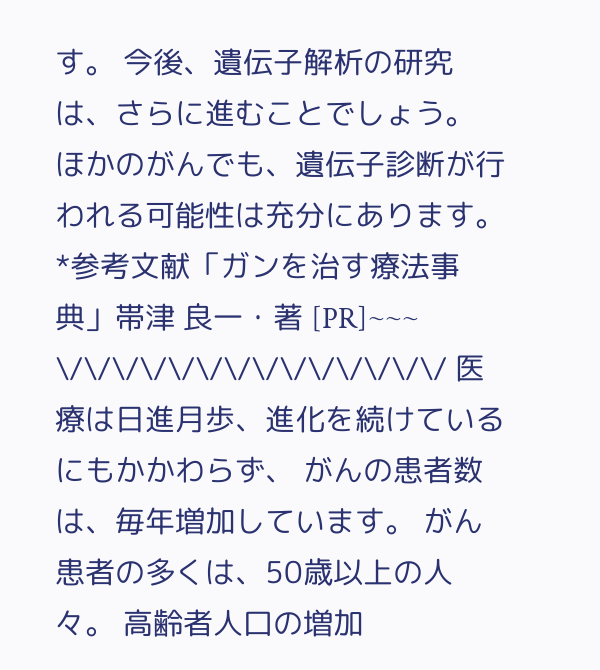す。 今後、遺伝子解析の研究は、さらに進むことでしょう。 ほかのがんでも、遺伝子診断が行われる可能性は充分にあります。 *参考文献「ガンを治す療法事典」帯津 良一・著 [PR]~~~ \/\/\/\/\/\/\/\/\/\/\/\/\/\/ 医療は日進月歩、進化を続けているにもかかわらず、 がんの患者数は、毎年増加しています。 がん患者の多くは、50歳以上の人々。 高齢者人口の増加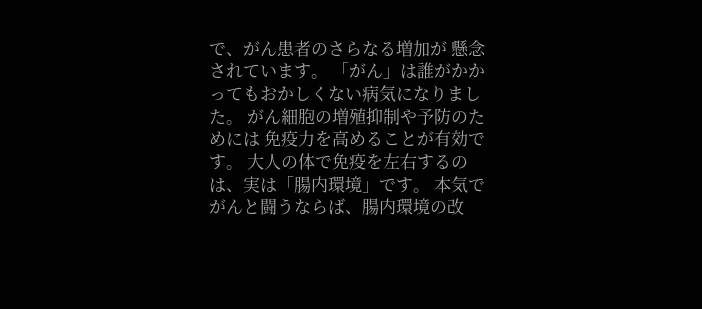で、がん患者のさらなる増加が 懸念されています。 「がん」は誰がかかってもおかしくない病気になりました。 がん細胞の増殖抑制や予防のためには 免疫力を高めることが有効です。 大人の体で免疫を左右するのは、実は「腸内環境」です。 本気でがんと闘うならば、腸内環境の改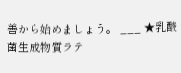善から始めましょう。 ___ ★乳酸菌生成物質ラテ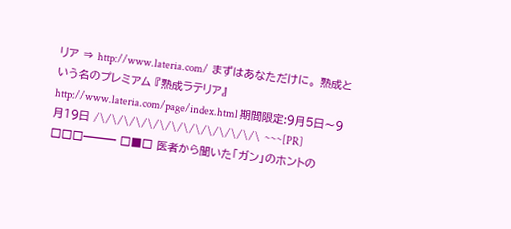リア ⇒ http://www.lateria.com/  まずはあなただけに。 熟成という名のプレミアム 『熟成ラテリア』 http://www.lateria.com/page/index.html 期間限定:9月5日〜9月19日 /\/\/\/\/\/\/\/\/\/\/\/\/\/\ ~~~[PR] □□□━━━ □■□ 医者から聞いた「ガン」のホントの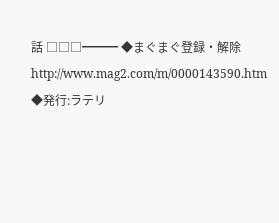話 □□□━━━ ◆まぐまぐ登録・解除 http://www.mag2.com/m/0000143590.htm ◆発行:ラテリ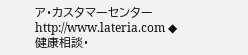ア・カスタマーセンター http://www.lateria.com ◆健康相談・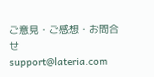ご意見・ご感想・お問合せ support@lateria.com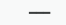━━━